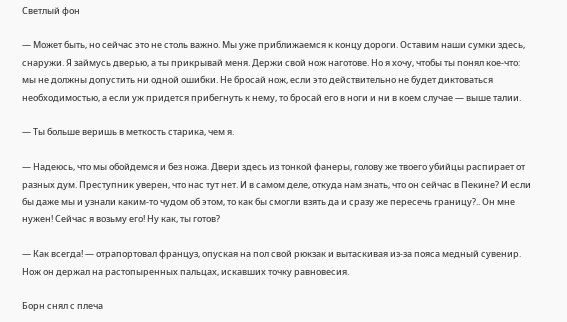Светлый фон

— Может быть, но сейчас это не столь важно. Мы уже приближаемся к концу дороги. Оставим наши сумки здесь, снаружи. Я займусь дверью, а ты прикрывай меня. Держи свой нож наготове. Но я хочу, чтобы ты понял кое-что: мы не должны допустить ни одной ошибки. Не бросай нож, если это действительно не будет диктоваться необходимостью, а если уж придется прибегнуть к нему, то бросай его в ноги и ни в коем случае — выше талии.

— Ты больше веришь в меткость старика, чем я.

— Надеюсь, что мы обойдемся и без ножа. Двери здесь из тонкой фанеры, голову же твоего убийцы распирает от разных дум. Преступник уверен, что нас тут нет. И в самом деле, откуда нам знать, что он сейчас в Пекине? И если бы даже мы и узнали каким-то чудом об этом, то как бы смогли взять да и сразу же пересечь границу?.. Он мне нужен! Сейчас я возьму его! Ну как, ты готов?

— Как всегда! — отрапортовал француз, опуская на пол свой рюкзак и вытаскивая из-за пояса медный сувенир. Нож он держал на растопыренных пальцах, искавших точку равновесия.

Борн снял с плеча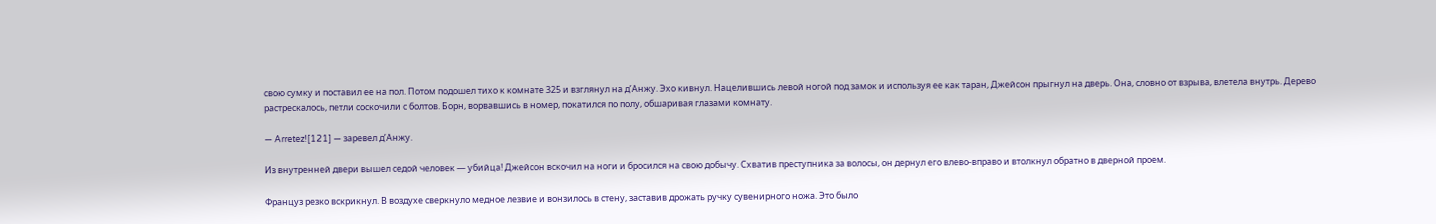свою сумку и поставил ее на пол. Потом подошел тихо к комнате 325 и взглянул на д’Анжу. Эхо кивнул. Нацелившись левой ногой под замок и используя ее как таран, Джейсон прыгнул на дверь. Она, словно от взрыва, влетела внутрь. Дерево растрескалось, петли соскочили с болтов. Борн, ворвавшись в номер, покатился по полу, обшаривая глазами комнату.

— Arretez![121] — заревел д’Анжу.

Из внутренней двери вышел седой человек — убийца! Джейсон вскочил на ноги и бросился на свою добычу. Схватив преступника за волосы, он дернул его влево-вправо и втолкнул обратно в дверной проем.

Француз резко вскрикнул. В воздухе сверкнуло медное лезвие и вонзилось в стену, заставив дрожать ручку сувенирного ножа. Это было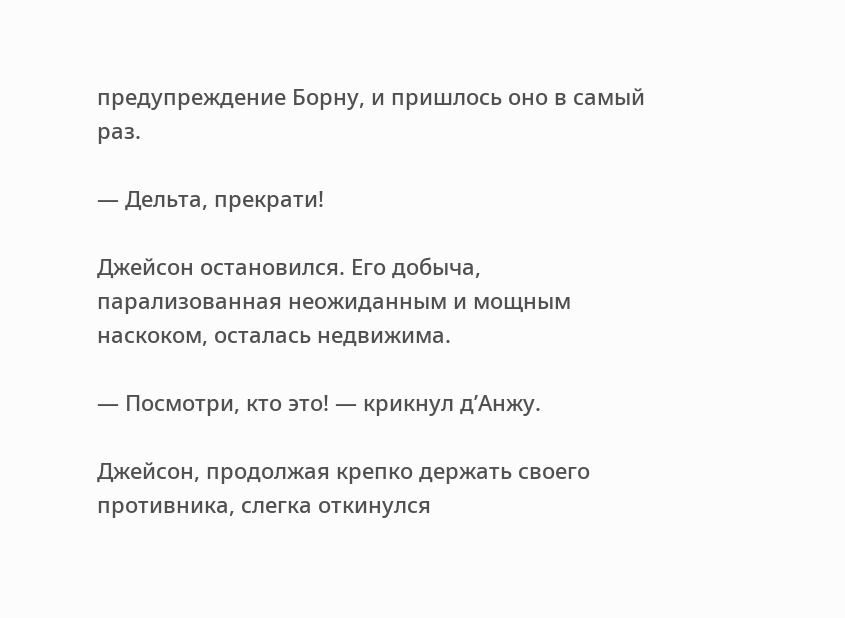предупреждение Борну, и пришлось оно в самый раз.

— Дельта, прекрати!

Джейсон остановился. Его добыча, парализованная неожиданным и мощным наскоком, осталась недвижима.

— Посмотри, кто это! — крикнул д’Анжу.

Джейсон, продолжая крепко держать своего противника, слегка откинулся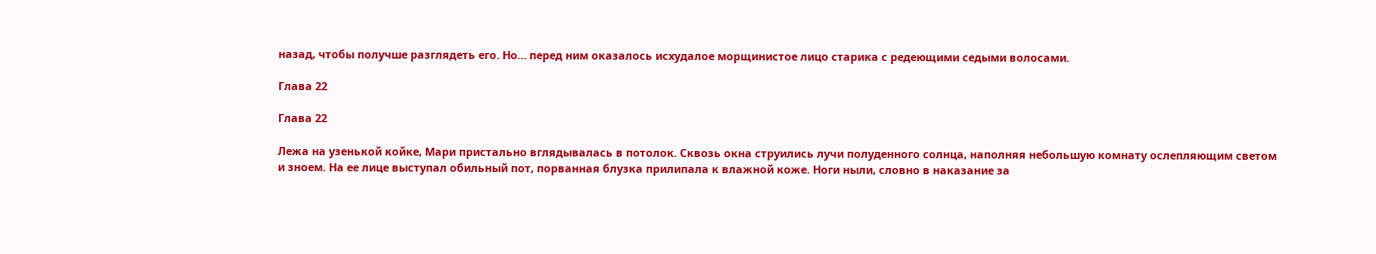назад, чтобы получше разглядеть его. Но… перед ним оказалось исхудалое морщинистое лицо старика с редеющими седыми волосами.

Глава 22

Глава 22

Лежа на узенькой койке, Мари пристально вглядывалась в потолок. Сквозь окна струились лучи полуденного солнца, наполняя небольшую комнату ослепляющим светом и зноем. На ее лице выступал обильный пот, порванная блузка прилипала к влажной коже. Ноги ныли, словно в наказание за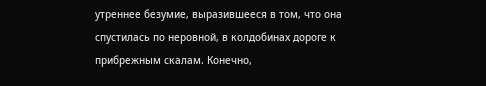утреннее безумие, выразившееся в том, что она спустилась по неровной, в колдобинах дороге к прибрежным скалам. Конечно,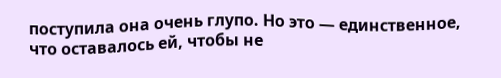поступила она очень глупо. Но это — единственное, что оставалось ей, чтобы не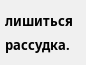лишиться рассудка.